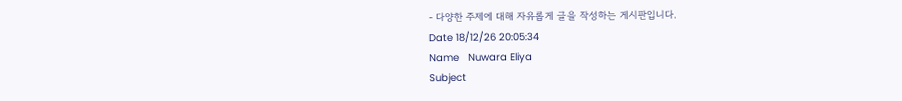- 다양한 주제에 대해 자유롭게 글을 작성하는 게시판입니다.
Date 18/12/26 20:05:34
Name   Nuwara Eliya
Subject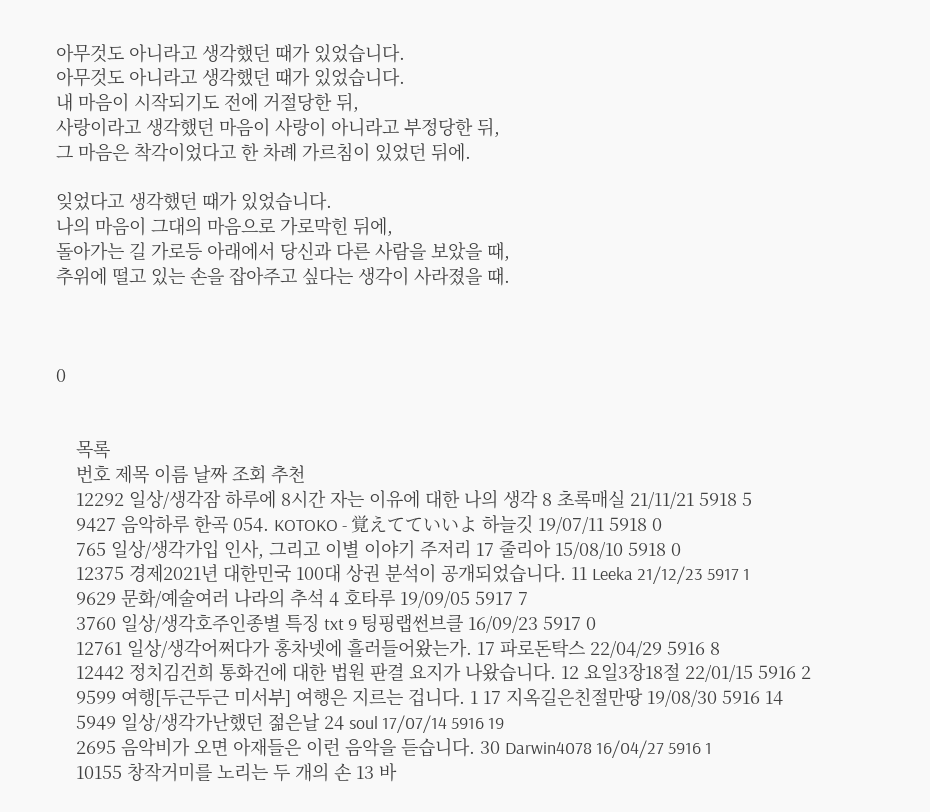아무것도 아니라고 생각했던 때가 있었습니다.
아무것도 아니라고 생각했던 때가 있었습니다.
내 마음이 시작되기도 전에 거절당한 뒤,
사랑이라고 생각했던 마음이 사랑이 아니라고 부정당한 뒤,
그 마음은 착각이었다고 한 차례 가르침이 있었던 뒤에.

잊었다고 생각했던 때가 있었습니다.
나의 마음이 그대의 마음으로 가로막힌 뒤에,
돌아가는 길 가로등 아래에서 당신과 다른 사람을 보았을 때,
추위에 떨고 있는 손을 잡아주고 싶다는 생각이 사라졌을 때.



0


    목록
    번호 제목 이름 날짜 조회 추천
    12292 일상/생각잠 하루에 8시간 자는 이유에 대한 나의 생각 8 초록매실 21/11/21 5918 5
    9427 음악하루 한곡 054. KOTOKO - 覚えてていいよ 하늘깃 19/07/11 5918 0
    765 일상/생각가입 인사, 그리고 이별 이야기 주저리 17 줄리아 15/08/10 5918 0
    12375 경제2021년 대한민국 100대 상권 분석이 공개되었습니다. 11 Leeka 21/12/23 5917 1
    9629 문화/예술여러 나라의 추석 4 호타루 19/09/05 5917 7
    3760 일상/생각호주인종별 특징 txt 9 팅핑랩썬브클 16/09/23 5917 0
    12761 일상/생각어쩌다가 홍차넷에 흘러들어왔는가. 17 파로돈탁스 22/04/29 5916 8
    12442 정치김건희 통화건에 대한 법원 판결 요지가 나왔습니다. 12 요일3장18절 22/01/15 5916 2
    9599 여행[두근두근 미서부] 여행은 지르는 겁니다. 1 17 지옥길은친절만땅 19/08/30 5916 14
    5949 일상/생각가난했던 젊은날 24 soul 17/07/14 5916 19
    2695 음악비가 오면 아재들은 이런 음악을 듣습니다. 30 Darwin4078 16/04/27 5916 1
    10155 창작거미를 노리는 두 개의 손 13 바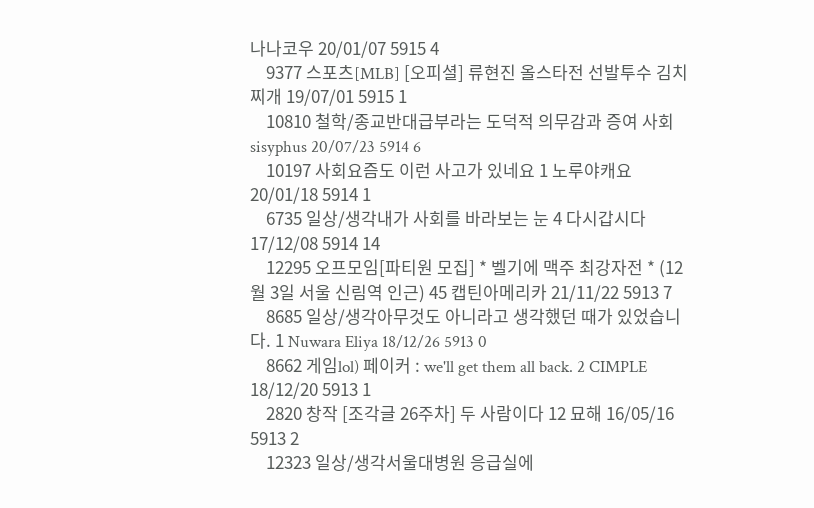나나코우 20/01/07 5915 4
    9377 스포츠[MLB] [오피셜] 류현진 올스타전 선발투수 김치찌개 19/07/01 5915 1
    10810 철학/종교반대급부라는 도덕적 의무감과 증여 사회 sisyphus 20/07/23 5914 6
    10197 사회요즘도 이런 사고가 있네요 1 노루야캐요 20/01/18 5914 1
    6735 일상/생각내가 사회를 바라보는 눈 4 다시갑시다 17/12/08 5914 14
    12295 오프모임[파티원 모집] * 벨기에 맥주 최강자전 * (12월 3일 서울 신림역 인근) 45 캡틴아메리카 21/11/22 5913 7
    8685 일상/생각아무것도 아니라고 생각했던 때가 있었습니다. 1 Nuwara Eliya 18/12/26 5913 0
    8662 게임lol) 페이커 : we'll get them all back. 2 CIMPLE 18/12/20 5913 1
    2820 창작 [조각글 26주차] 두 사람이다 12 묘해 16/05/16 5913 2
    12323 일상/생각서울대병원 응급실에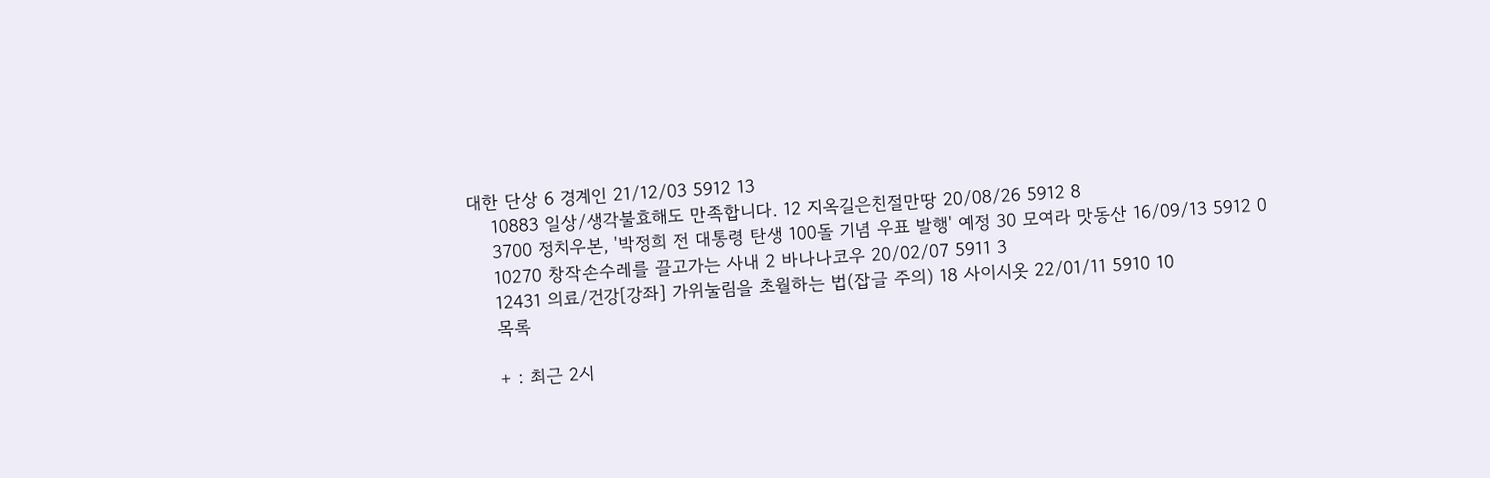대한 단상 6 경계인 21/12/03 5912 13
    10883 일상/생각불효해도 만족합니다. 12 지옥길은친절만땅 20/08/26 5912 8
    3700 정치우본, '박정희 전 대통령 탄생 100돌 기념 우표 발행' 예정 30 모여라 맛동산 16/09/13 5912 0
    10270 창작손수레를 끌고가는 사내 2 바나나코우 20/02/07 5911 3
    12431 의료/건강[강좌] 가위눌림을 초월하는 법(잡글 주의) 18 사이시옷 22/01/11 5910 10
    목록

    + : 최근 2시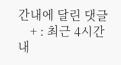간내에 달린 댓글
    + : 최근 4시간내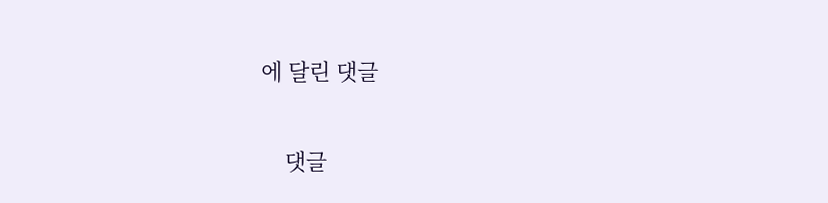에 달린 댓글

    댓글